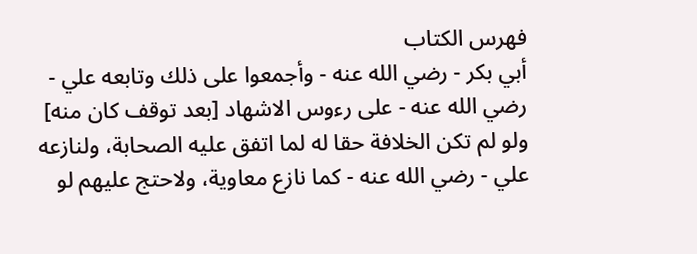فهرس الكتاب
أبي بكر - رضي الله عنه - وأجمعوا على ذلك وتابعه علي - رضي الله عنه - على رءوس الاشهاد [بعد توقف كان منه] ولو لم تكن الخلافة حقا له لما اتفق عليه الصحابة، ولنازعه علي - رضي الله عنه - كما نازع معاوية، ولاحتج عليهم لو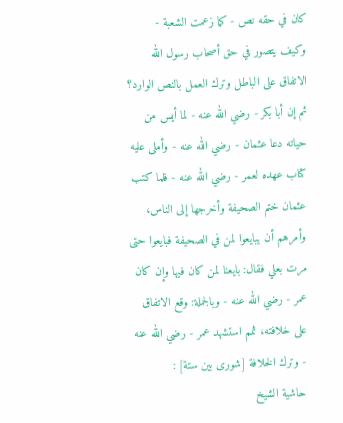كان في حقه نص - كما زعمت الشعبة - وكيف يتصور في حق أصحاب رسول الله الاتفاق على الباطل وترك العمل بالنص الوارد؟ ثم إن أبا بكر - رضي الله عنه - لما أيس من حياته دعا عثمان - رضي الله عنه - وأملى عليه كتاب عهده لعمر - رضي الله عنه - فلما كتب عثمان ختم الصحيفة وأخرجها إلى الناس، وأمرهم أن يبايعوا لمن في الصحيفة فبايعوا حتى مرت بعلي فقال: بايعنا لمن كان فيها وإن كان عمر - رضي الله عنه - وبالجملة: وقع الاتفاق على خلافته، ثمم استشهد عمر - رضي الله عنه - وترك الخلافة [شورى بين ستة] :
حاشية الشيخ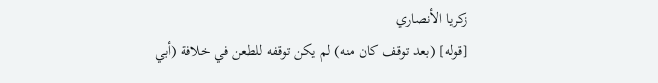زكريا الأنصاري
[قوله] (بعد توقف كان منه) لم يكن توقفه للطعن في خلافة (أبي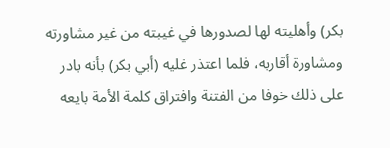بكر) وأهليته لها لصدورها في غيبته من غير مشاورته ومشاورة أقاربه، فلما اعتذر غليه (أبي بكر) بأنه بادر على ذلك خوفا من الفتنة وافتراق كلمة الأمة بايعه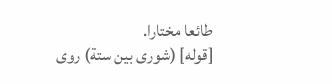طائعا مختارا.
[قوله] (شورى بين ستة) روى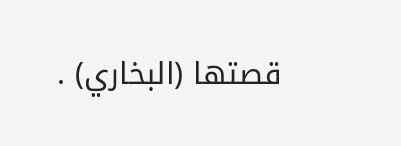قصتها (البخاري) .